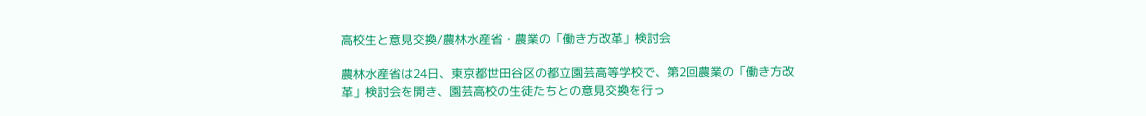高校生と意見交換/農林水産省・農業の「働き方改革」検討会

農林水産省は24日、東京都世田谷区の都立園芸高等学校で、第2回農業の「働き方改革」検討会を開き、園芸高校の生徒たちとの意見交換を行っ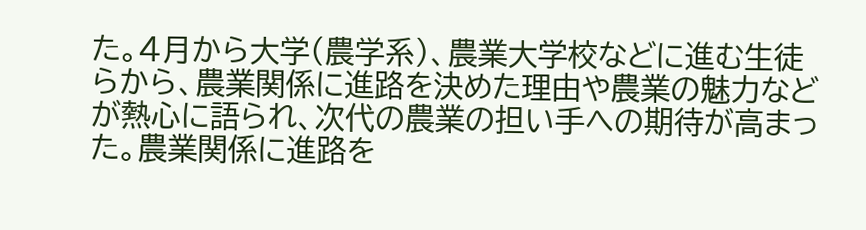た。4月から大学(農学系)、農業大学校などに進む生徒らから、農業関係に進路を決めた理由や農業の魅力などが熱心に語られ、次代の農業の担い手への期待が高まった。農業関係に進路を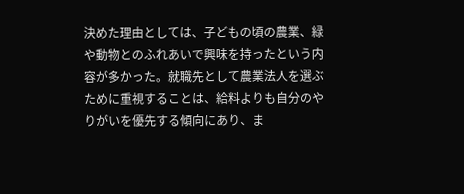決めた理由としては、子どもの頃の農業、緑や動物とのふれあいで興味を持ったという内容が多かった。就職先として農業法人を選ぶために重視することは、給料よりも自分のやりがいを優先する傾向にあり、ま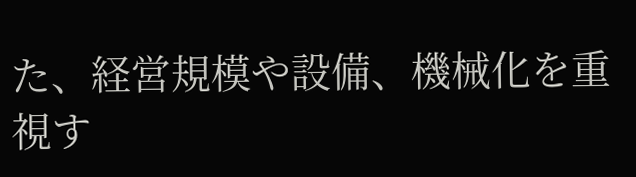た、経営規模や設備、機械化を重視す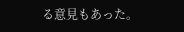る意見もあった。